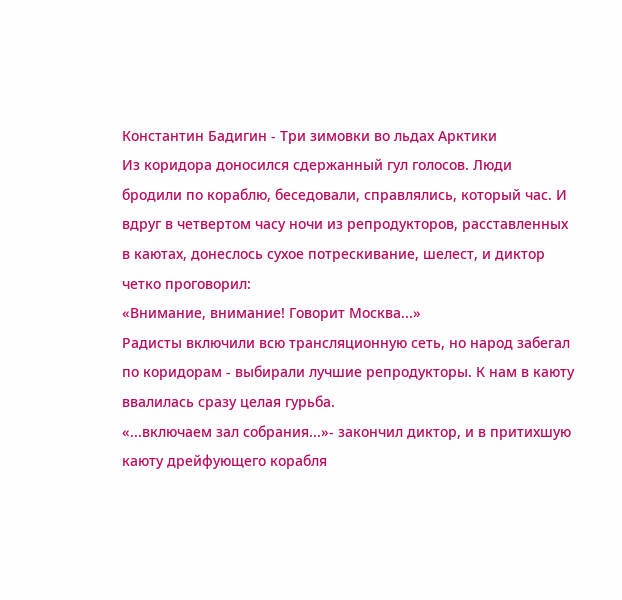Константин Бадигин - Три зимовки во льдах Арктики
Из коридора доносился сдержанный гул голосов. Люди бродили по кораблю, беседовали, справлялись, который час. И вдруг в четвертом часу ночи из репродукторов, расставленных в каютах, донеслось сухое потрескивание, шелест, и диктор четко проговорил:
«Внимание, внимание! Говорит Москва...»
Радисты включили всю трансляционную сеть, но народ забегал по коридорам - выбирали лучшие репродукторы. К нам в каюту ввалилась сразу целая гурьба.
«...включаем зал собрания...»- закончил диктор, и в притихшую каюту дрейфующего корабля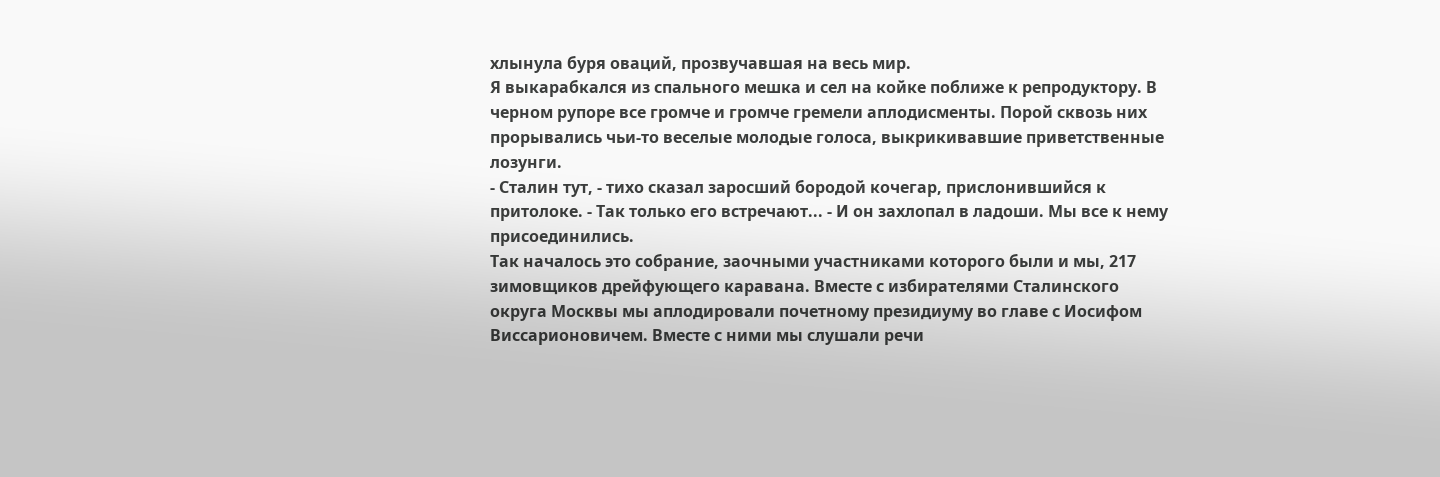хлынула буря оваций, прозвучавшая на весь мир.
Я выкарабкался из спального мешка и сел на койке поближе к репродуктору. В черном рупоре все громче и громче гремели аплодисменты. Порой сквозь них прорывались чьи-то веселые молодые голоса, выкрикивавшие приветственные лозунги.
- Сталин тут, - тихо сказал заросший бородой кочегар, прислонившийся к притолоке. - Так только его встречают... - И он захлопал в ладоши. Мы все к нему присоединились.
Так началось это собрание, заочными участниками которого были и мы, 217 зимовщиков дрейфующего каравана. Вместе с избирателями Сталинского округа Москвы мы аплодировали почетному президиуму во главе с Иосифом Виссарионовичем. Вместе с ними мы слушали речи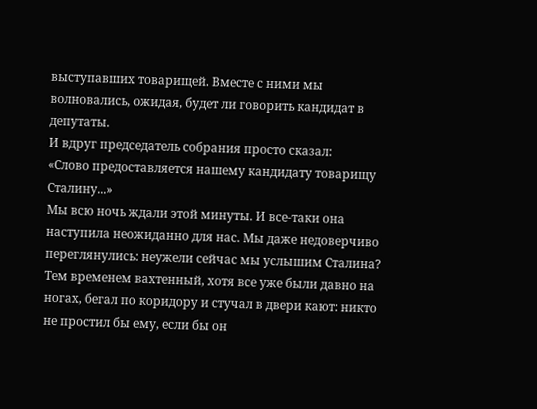выступавших товарищей. Вместе с ними мы волновались, ожидая, будет ли говорить кандидат в депутаты.
И вдруг председатель собрания просто сказал:
«Слово предоставляется нашему кандидату товарищу Сталину...»
Мы всю ночь ждали этой минуты. И все-таки она наступила неожиданно для нас. Мы даже недоверчиво переглянулись: неужели сейчас мы услышим Сталина?
Тем временем вахтенный, хотя все уже были давно на ногах, бегал по коридору и стучал в двери кают: никто не простил бы ему, если бы он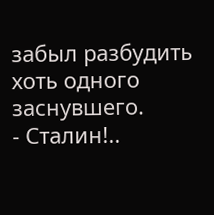забыл разбудить хоть одного заснувшего.
- Сталин!..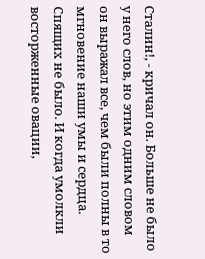Сталин!, - кричал он. Больше не было у него слов, но этим одним словом он выражал все, чем были полны в то мгновение наши умы и сердца.
Спящих не было. И когда умолкли восторженные овации,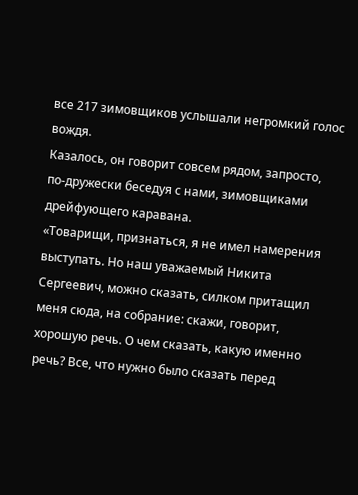все 217 зимовщиков услышали негромкий голос вождя.
Казалось, он говорит совсем рядом, запросто, по-дружески беседуя с нами, зимовщиками дрейфующего каравана.
«Товарищи, признаться, я не имел намерения выступать. Но наш уважаемый Никита Сергеевич, можно сказать, силком притащил меня сюда, на собрание: скажи, говорит, хорошую речь. О чем сказать, какую именно речь? Все, что нужно было сказать перед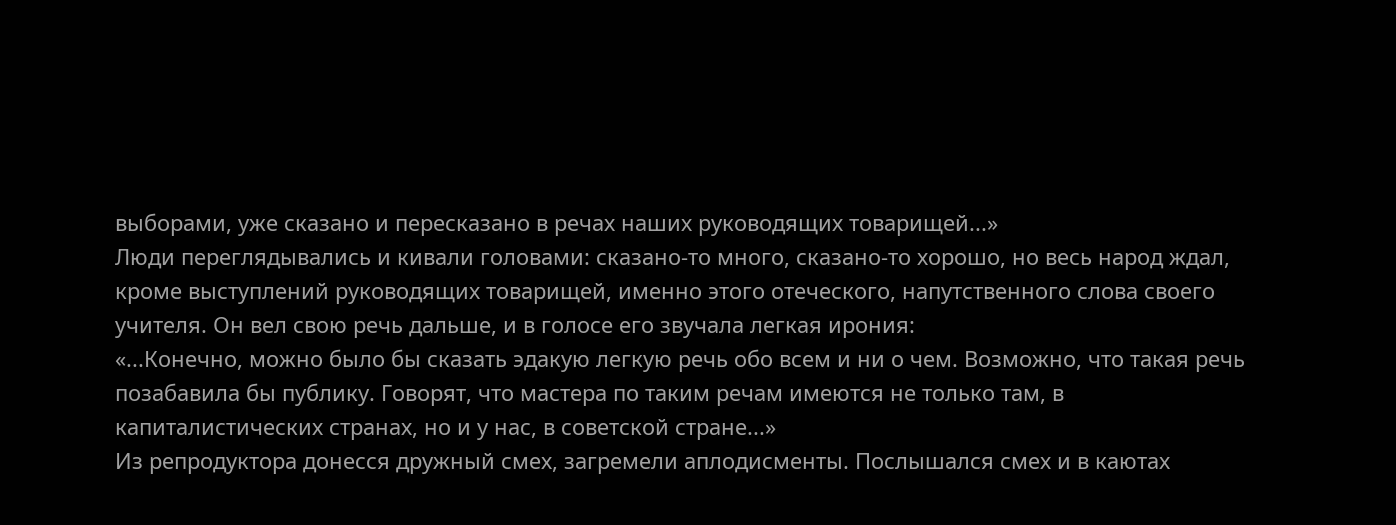выборами, уже сказано и пересказано в речах наших руководящих товарищей...»
Люди переглядывались и кивали головами: сказано-то много, сказано-то хорошо, но весь народ ждал, кроме выступлений руководящих товарищей, именно этого отеческого, напутственного слова своего учителя. Он вел свою речь дальше, и в голосе его звучала легкая ирония:
«...Конечно, можно было бы сказать эдакую легкую речь обо всем и ни о чем. Возможно, что такая речь позабавила бы публику. Говорят, что мастера по таким речам имеются не только там, в капиталистических странах, но и у нас, в советской стране...»
Из репродуктора донесся дружный смех, загремели аплодисменты. Послышался смех и в каютах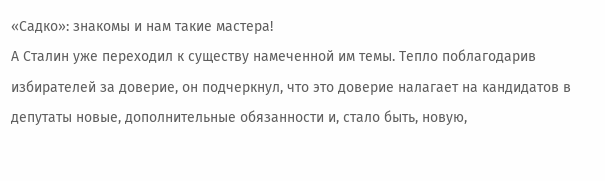«Садко»: знакомы и нам такие мастера!
А Сталин уже переходил к существу намеченной им темы. Тепло поблагодарив избирателей за доверие, он подчеркнул, что это доверие налагает на кандидатов в депутаты новые, дополнительные обязанности и, стало быть, новую,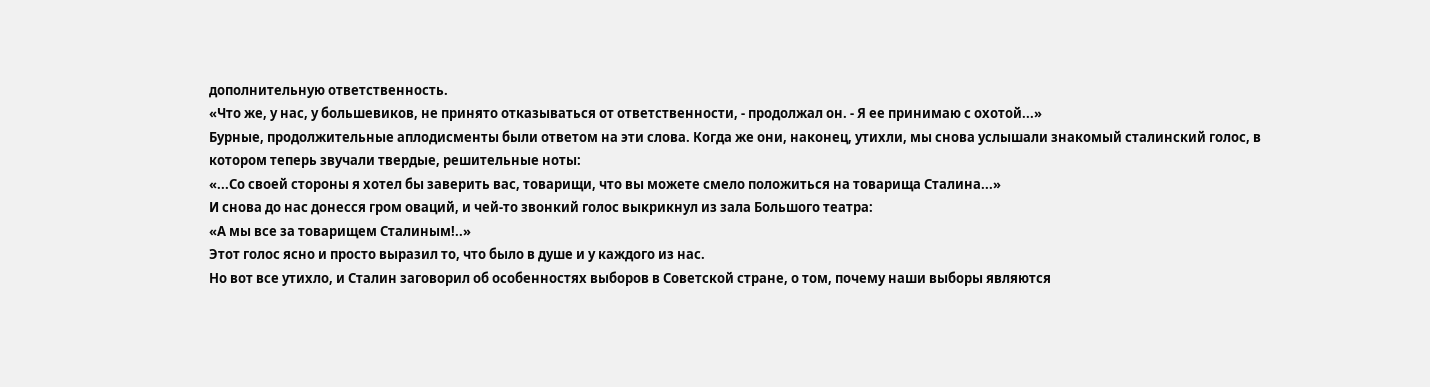дополнительную ответственность.
«Что же, у нас, у большевиков, не принято отказываться от ответственности, - продолжал он. - Я ее принимаю с охотой...»
Бурные, продолжительные аплодисменты были ответом на эти слова. Когда же они, наконец, утихли, мы снова услышали знакомый сталинский голос, в котором теперь звучали твердые, решительные ноты:
«...Со своей стороны я хотел бы заверить вас, товарищи, что вы можете смело положиться на товарища Сталина...»
И снова до нас донесся гром оваций, и чей-то звонкий голос выкрикнул из зала Большого театра:
«А мы все за товарищем Сталиным!..»
Этот голос ясно и просто выразил то, что было в душе и у каждого из нас.
Но вот все утихло, и Сталин заговорил об особенностях выборов в Советской стране, о том, почему наши выборы являются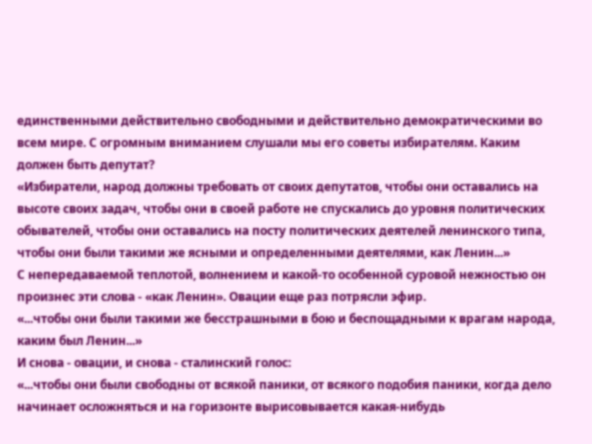единственными действительно свободными и действительно демократическими во всем мире. С огромным вниманием слушали мы его советы избирателям. Каким должен быть депутат?
«Избиратели, народ должны требовать от своих депутатов, чтобы они оставались на высоте своих задач, чтобы они в своей работе не спускались до уровня политических обывателей, чтобы они оставались на посту политических деятелей ленинского типа, чтобы они были такими же ясными и определенными деятелями, как Ленин...»
С непередаваемой теплотой, волнением и какой-то особенной суровой нежностью он произнес эти слова - «как Ленин». Овации еще раз потрясли эфир.
«...чтобы они были такими же бесстрашными в бою и беспощадными к врагам народа, каким был Ленин...»
И снова - овации, и снова - сталинский голос:
«...чтобы они были свободны от всякой паники, от всякого подобия паники, когда дело начинает осложняться и на горизонте вырисовывается какая-нибудь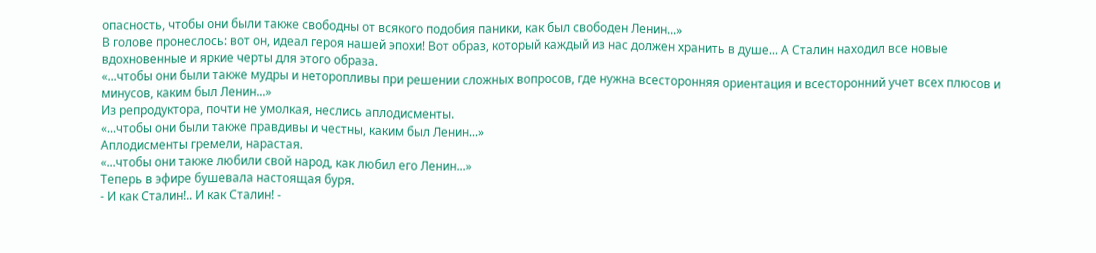опасность, чтобы они были также свободны от всякого подобия паники, как был свободен Ленин...»
В голове пронеслось: вот он, идеал героя нашей эпохи! Вот образ, который каждый из нас должен хранить в душе... А Сталин находил все новые вдохновенные и яркие черты для этого образа.
«...чтобы они были также мудры и неторопливы при решении сложных вопросов, где нужна всесторонняя ориентация и всесторонний учет всех плюсов и минусов, каким был Ленин...»
Из репродуктора, почти не умолкая, неслись аплодисменты.
«...чтобы они были также правдивы и честны, каким был Ленин...»
Аплодисменты гремели, нарастая.
«...чтобы они также любили свой народ, как любил его Ленин...»
Теперь в эфире бушевала настоящая буря.
- И как Сталин!.. И как Сталин! -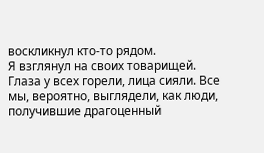воскликнул кто-то рядом.
Я взглянул на своих товарищей. Глаза у всех горели, лица сияли. Все мы, вероятно, выглядели, как люди, получившие драгоценный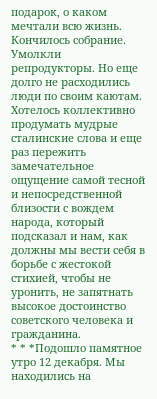подарок, о каком мечтали всю жизнь.
Кончилось собрание. Умолкли репродукторы. Но еще долго не расходились люди по своим каютам. Хотелось коллективно продумать мудрые сталинские слова и еще раз пережить замечательное ощущение самой тесной и непосредственной близости с вождем народа, который подсказал и нам, как должны мы вести себя в борьбе с жестокой стихией, чтобы не уронить, не запятнать высокое достоинство советского человека и гражданина.
* * *Подошло памятное утро 12 декабря. Мы находились на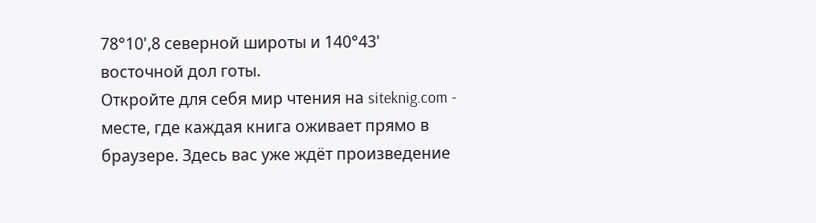78°10',8 северной широты и 140°43' восточной дол готы.
Откройте для себя мир чтения на siteknig.com - месте, где каждая книга оживает прямо в браузере. Здесь вас уже ждёт произведение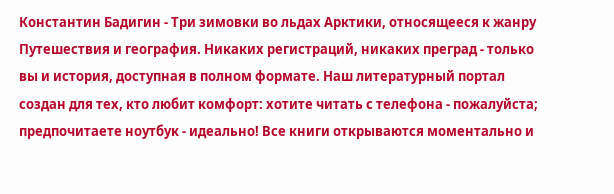Константин Бадигин - Три зимовки во льдах Арктики, относящееся к жанру Путешествия и география. Никаких регистраций, никаких преград - только вы и история, доступная в полном формате. Наш литературный портал создан для тех, кто любит комфорт: хотите читать с телефона - пожалуйста; предпочитаете ноутбук - идеально! Все книги открываются моментально и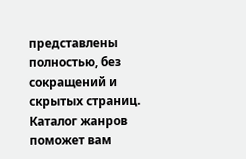представлены полностью, без сокращений и скрытых страниц. Каталог жанров поможет вам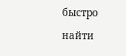быстро найти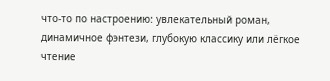что-то по настроению: увлекательный роман, динамичное фэнтези, глубокую классику или лёгкое чтение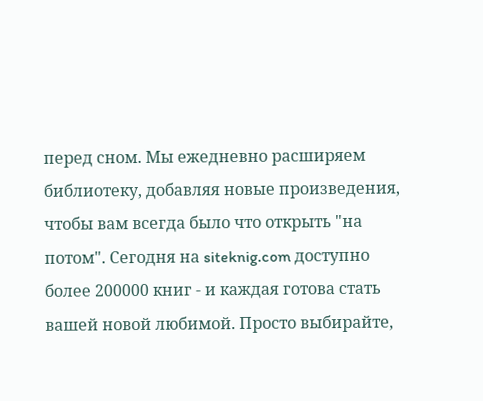перед сном. Мы ежедневно расширяем библиотеку, добавляя новые произведения, чтобы вам всегда было что открыть "на потом". Сегодня на siteknig.com доступно более 200000 книг - и каждая готова стать вашей новой любимой. Просто выбирайте,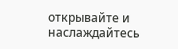открывайте и наслаждайтесь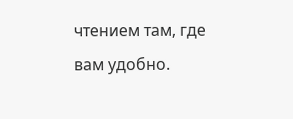чтением там, где вам удобно.